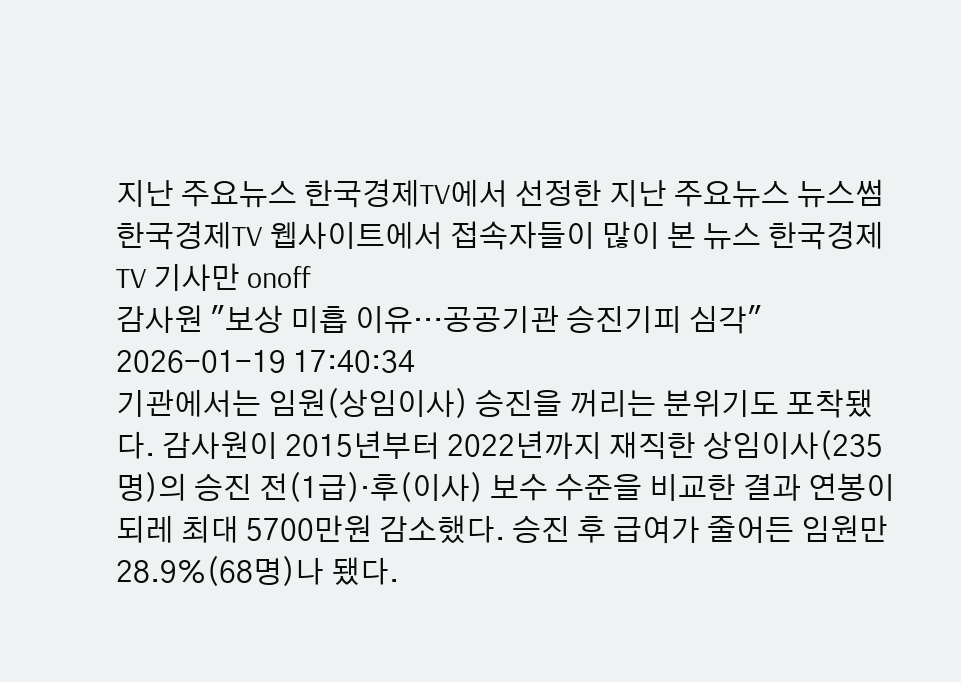지난 주요뉴스 한국경제TV에서 선정한 지난 주요뉴스 뉴스썸 한국경제TV 웹사이트에서 접속자들이 많이 본 뉴스 한국경제TV 기사만 onoff
감사원 "보상 미흡 이유…공공기관 승진기피 심각" 2026-01-19 17:40:34
기관에서는 임원(상임이사) 승진을 꺼리는 분위기도 포착됐다. 감사원이 2015년부터 2022년까지 재직한 상임이사(235명)의 승진 전(1급)·후(이사) 보수 수준을 비교한 결과 연봉이 되레 최대 5700만원 감소했다. 승진 후 급여가 줄어든 임원만 28.9%(68명)나 됐다.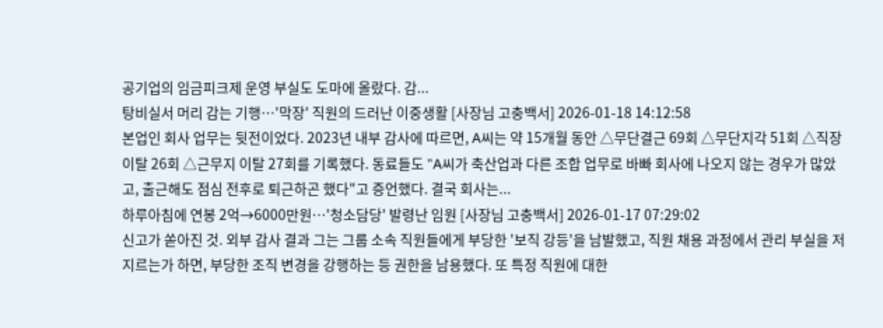공기업의 임금피크제 운영 부실도 도마에 올랐다. 감...
탕비실서 머리 감는 기행…'막장' 직원의 드러난 이중생활 [사장님 고충백서] 2026-01-18 14:12:58
본업인 회사 업무는 뒷전이었다. 2023년 내부 감사에 따르면, A씨는 약 15개월 동안 △무단결근 69회 △무단지각 51회 △직장이탈 26회 △근무지 이탈 27회를 기록했다. 동료들도 "A씨가 축산업과 다른 조합 업무로 바빠 회사에 나오지 않는 경우가 많았고, 출근해도 점심 전후로 퇴근하곤 했다"고 증언했다. 결국 회사는...
하루아침에 연봉 2억→6000만원…'청소담당' 발령난 임원 [사장님 고충백서] 2026-01-17 07:29:02
신고가 쏟아진 것. 외부 감사 결과 그는 그룹 소속 직원들에게 부당한 '보직 강등'을 남발했고, 직원 채용 과정에서 관리 부실을 저지르는가 하면, 부당한 조직 변경을 강행하는 등 권한을 남용했다. 또 특정 직원에 대한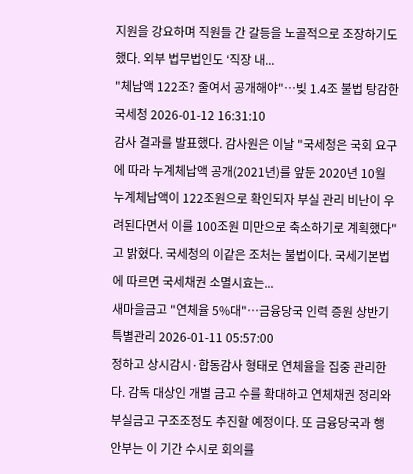지원을 강요하며 직원들 간 갈등을 노골적으로 조장하기도 했다. 외부 법무법인도 ‘직장 내...
"체납액 122조? 줄여서 공개해야"…빚 1.4조 불법 탕감한 국세청 2026-01-12 16:31:10
감사 결과를 발표했다. 감사원은 이날 "국세청은 국회 요구에 따라 누계체납액 공개(2021년)를 앞둔 2020년 10월 누계체납액이 122조원으로 확인되자 부실 관리 비난이 우려된다면서 이를 100조원 미만으로 축소하기로 계획했다"고 밝혔다. 국세청의 이같은 조처는 불법이다. 국세기본법에 따르면 국세채권 소멸시효는...
새마을금고 "연체율 5%대"…금융당국 인력 증원 상반기 특별관리 2026-01-11 05:57:00
정하고 상시감시·합동감사 형태로 연체율을 집중 관리한다. 감독 대상인 개별 금고 수를 확대하고 연체채권 정리와 부실금고 구조조정도 추진할 예정이다. 또 금융당국과 행안부는 이 기간 수시로 회의를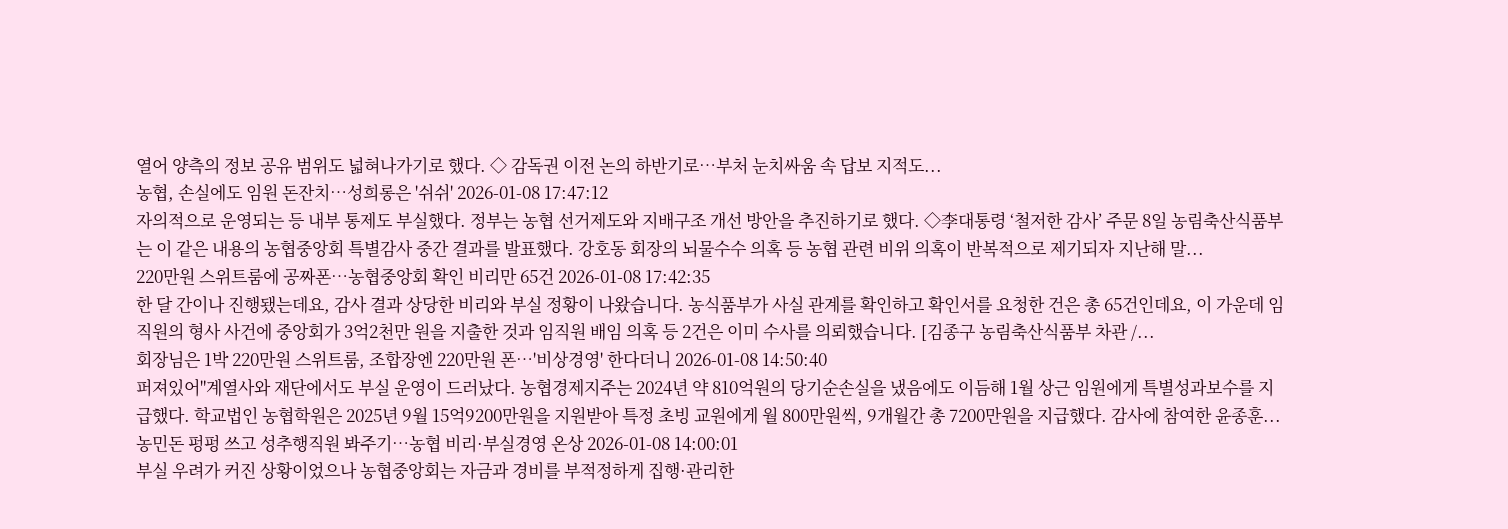열어 양측의 정보 공유 범위도 넓혀나가기로 했다. ◇ 감독권 이전 논의 하반기로…부처 눈치싸움 속 답보 지적도...
농협, 손실에도 임원 돈잔치…성희롱은 '쉬쉬' 2026-01-08 17:47:12
자의적으로 운영되는 등 내부 통제도 부실했다. 정부는 농협 선거제도와 지배구조 개선 방안을 추진하기로 했다. ◇李대통령 ‘철저한 감사’ 주문 8일 농림축산식품부는 이 같은 내용의 농협중앙회 특별감사 중간 결과를 발표했다. 강호동 회장의 뇌물수수 의혹 등 농협 관련 비위 의혹이 반복적으로 제기되자 지난해 말...
220만원 스위트룸에 공짜폰…농협중앙회 확인 비리만 65건 2026-01-08 17:42:35
한 달 간이나 진행됐는데요, 감사 결과 상당한 비리와 부실 정황이 나왔습니다. 농식품부가 사실 관계를 확인하고 확인서를 요청한 건은 총 65건인데요, 이 가운데 임직원의 형사 사건에 중앙회가 3억2천만 원을 지출한 것과 임직원 배임 의혹 등 2건은 이미 수사를 의뢰했습니다. [김종구 농림축산식품부 차관 /...
회장님은 1박 220만원 스위트룸, 조합장엔 220만원 폰…'비상경영' 한다더니 2026-01-08 14:50:40
퍼져있어"계열사와 재단에서도 부실 운영이 드러났다. 농협경제지주는 2024년 약 810억원의 당기순손실을 냈음에도 이듬해 1월 상근 임원에게 특별성과보수를 지급했다. 학교법인 농협학원은 2025년 9월 15억9200만원을 지원받아 특정 초빙 교원에게 월 800만원씩, 9개월간 총 7200만원을 지급했다. 감사에 참여한 윤종훈...
농민돈 펑펑 쓰고 성추행직원 봐주기…농협 비리·부실경영 온상 2026-01-08 14:00:01
부실 우려가 커진 상황이었으나 농협중앙회는 자금과 경비를 부적정하게 집행·관리한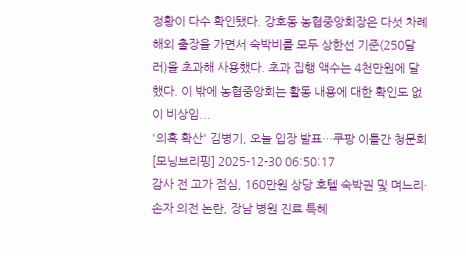정황이 다수 확인됐다. 강호동 농협중앙회장은 다섯 차례 해외 출장을 가면서 숙박비를 모두 상한선 기준(250달러)을 초과해 사용했다. 초과 집행 액수는 4천만원에 달했다. 이 밖에 농협중앙회는 활동 내용에 대한 확인도 없이 비상임...
'의혹 확산' 김병기, 오늘 입장 발표…쿠팡 이틀간 청문회 [모닝브리핑] 2025-12-30 06:50:17
감사 전 고가 점심, 160만원 상당 호텔 숙박권 및 며느리·손자 의전 논란, 장남 병원 진료 특혜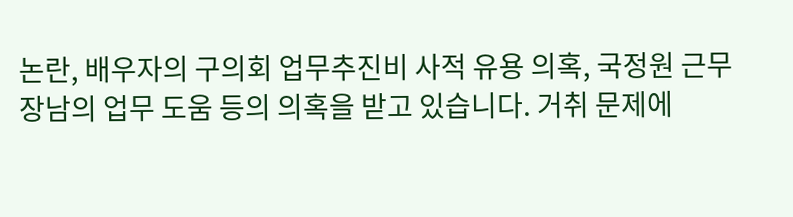논란, 배우자의 구의회 업무추진비 사적 유용 의혹, 국정원 근무 장남의 업무 도움 등의 의혹을 받고 있습니다. 거취 문제에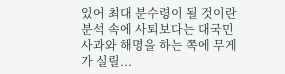있어 최대 분수령이 될 것이란 분석 속에 사퇴보다는 대국민 사과와 해명을 하는 쪽에 무게가 실릴...